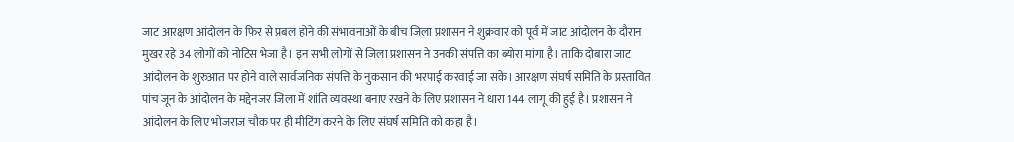जाट आरक्षण आंदोलन के फिर से प्रबल होने की संभावनाओं के बीच जिला प्रशासन ने शुक्रवार को पूर्व में जाट आंदोलन के दौरान मुखर रहे 34 लोगों को नोटिस भेजा है। इन सभी लोगों से जिला प्रशासन ने उनकी संपत्ति का ब्योरा मांगा है। ताकि दोबारा जाट आंदोलन के शुरुआत पर होने वाले सार्वजनिक संपत्ति के नुकसान की भरपाई करवाई जा सके। आरक्षण संघर्ष समिति के प्रस्तावित पांच जून के आंदोलन के मद्देनजर जिला में शांति व्यवस्था बनाए रखने के लिए प्रशासन ने धारा 144 लागू की हुई है। प्रशासन ने आंदोलन के लिए भोजराज चौक पर ही मीटिंग करने के लिए संघर्ष समिति को कहा है।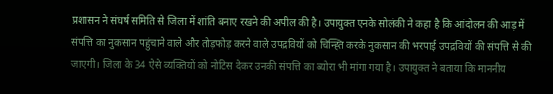प्रशासन ने संघर्ष समिति से जिला में शांति बनाए रखने की अपील की है। उपायुक्त एनके सोलंकी ने कहा है कि आंदोलन की आड़ में संपत्ति का नुकसान पहुंचाने वाले और तोड़फोड़ करने वाले उपद्रवियों को चिन्ह्ति करके नुकसान की भरपाई उपद्रवियों की संपत्ति से की जाएगी। जिला के 34 ऐसे व्यक्तियों को नोटिस देकर उनकी संपत्ति का ब्योरा भी मांगा गया है। उपायुक्त ने बताया कि माननीय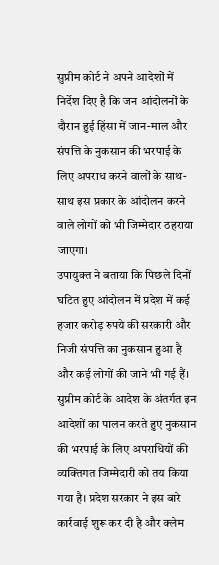सुप्रीम कोर्ट ने अपने आदेशों में निर्देश दिए है कि जन आंदोलनों के दौरान हुई हिंसा में जान-माल और संपत्ति के नुकसान की भरपाई के लिए अपराध करने वालों के साथ-साथ इस प्रकार के आंदोलन करने वाले लोगों को भी जिम्मेदार ठहराया जाएगा।
उपायुक्त ने बताया कि पिछले दिनों घटित हुए आंदोलन में प्रदेश में कई हजार करोड़ रुपये की सरकारी और निजी संपत्ति का नुकसान हुआ है और कई लोगों की जाने भी गई हैं। सुप्रीम कोर्ट के आदेश के अंतर्गत इन आदेशों का पालन करते हुए नुकसान की भरपाई के लिए अपराधियों की व्यक्तिगत जिम्मेदारी को तय किया गया है। प्रदेश सरकार ने इस बारे कार्रवाई शुरू कर दी है और क्लेम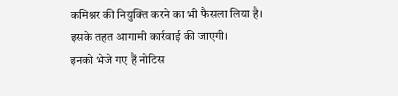कमिश्नर की नियुक्ति करने का भी फैसला लिया है। इसके तहत आगामी कार्रवाई की जाएगी।
इनको भेजे गए हैं नोटिस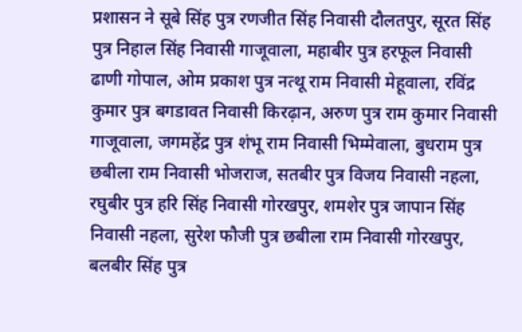प्रशासन ने सूबे सिंह पुत्र रणजीत सिंह निवासी दौलतपुर, सूरत सिंह पुत्र निहाल सिंह निवासी गाजूवाला, महाबीर पुत्र हरफूल निवासी ढाणी गोपाल, ओम प्रकाश पुत्र नत्थू राम निवासी मेहूवाला, रविंद्र कुमार पुत्र बगडावत निवासी किरढ़ान, अरुण पुत्र राम कुमार निवासी गाजूवाला, जगमहेंद्र पुत्र शंभू राम निवासी भिम्मेवाला, बुधराम पुत्र छबीला राम निवासी भोजराज, सतबीर पुत्र विजय निवासी नहला, रघुबीर पुत्र हरि सिंह निवासी गोरखपुर, शमशेर पुत्र जापान सिंह निवासी नहला, सुरेश फौजी पुत्र छबीला राम निवासी गोरखपुर, बलबीर सिंह पुत्र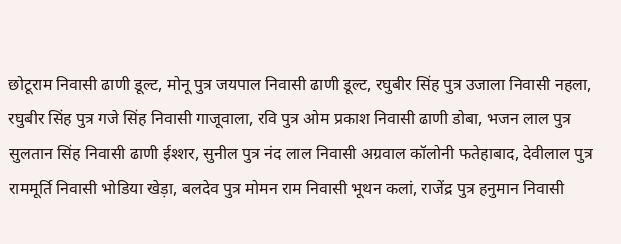छोटूराम निवासी ढाणी डूल्ट, मोनू पुत्र जयपाल निवासी ढाणी डूल्ट, रघुबीर सिंह पुत्र उजाला निवासी नहला, रघुबीर सिंह पुत्र गजे सिंह निवासी गाजूवाला, रवि पुत्र ओम प्रकाश निवासी ढाणी डोबा, भजन लाल पुत्र सुलतान सिंह निवासी ढाणी ईश्शर, सुनील पुत्र नंद लाल निवासी अग्रवाल कॉलोनी फतेहाबाद, देवीलाल पुत्र राममूर्ति निवासी भोडिया खेड़ा, बलदेव पुत्र मोमन राम निवासी भूथन कलां, राजेंद्र पुत्र हनुमान निवासी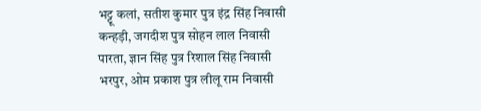भट्टू कलां, सतीश कुमार पुत्र इंद्र सिंह निवासी कन्हड़ी, जगदीश पुत्र सोहन लाल निवासी पारता, ज्ञान सिंह पुत्र रिशाल सिंह निवासी भरपुर, ओम प्रकाश पुत्र लीलू राम निवासी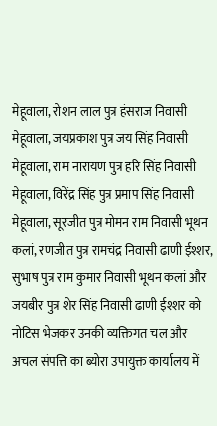मेहूवाला, रोशन लाल पुत्र हंसराज निवासी मेहूवाला, जयप्रकाश पुत्र जय सिंह निवासी मेहूवाला, राम नारायण पुत्र हरि सिंह निवासी मेहूवाला, विरेंद्र सिंह पुत्र प्रमाप सिंह निवासी मेहूवाला, सूरजीत पुत्र मोमन राम निवासी भूथन कलां, रणजीत पुत्र रामचंद्र निवासी ढाणी ईश्शर, सुभाष पुत्र राम कुमार निवासी भूथन कलां और जयबीर पुत्र शेर सिंह निवासी ढाणी ईश्शर को नोटिस भेजकर उनकी व्यक्तिगत चल और अचल संपत्ति का ब्योरा उपायुक्त कार्यालय में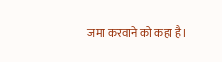जमा करवाने को कहा है।